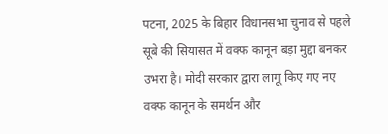पटना, 2025 के बिहार विधानसभा चुनाव से पहले सूबे की सियासत में वक्फ कानून बड़ा मुद्दा बनकर उभरा है। मोदी सरकार द्वारा लागू किए गए नए वक्फ कानून के समर्थन और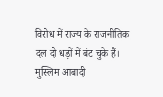विरोध में राज्य के राजनीतिक दल दो धड़ों में बंट चुके हैं। मुस्लिम आबादी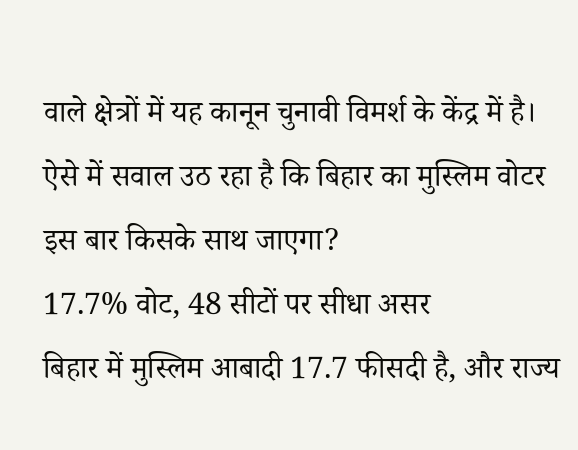वाले क्षेत्रों में यह कानून चुनावी विमर्श के केंद्र में है। ऐसे में सवाल उठ रहा है कि बिहार का मुस्लिम वोटर इस बार किसके साथ जाएगा?
17.7% वोट, 48 सीटों पर सीधा असर
बिहार में मुस्लिम आबादी 17.7 फीसदी है, और राज्य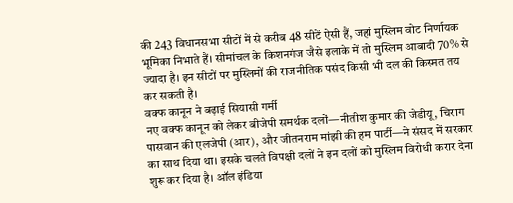की 243 विधानसभा सीटों में से करीब 48 सीटें ऐसी हैं, जहां मुस्लिम वोट निर्णायक भूमिका निभाते हैं। सीमांचल के किशनगंज जैसे इलाके में तो मुस्लिम आबादी 70% से ज्यादा है। इन सीटों पर मुस्लिमों की राजनीतिक पसंद किसी भी दल की किस्मत तय कर सकती है।
वक्फ कानून ने बढ़ाई सियासी गर्मी
नए वक्फ कानून को लेकर बीजेपी समर्थक दलों—नीतीश कुमार की जेडीयू, चिराग पासवान की एलजेपी (आर), और जीतनराम मांझी की हम पार्टी—ने संसद में सरकार का साथ दिया था। इसके चलते विपक्षी दलों ने इन दलों को मुस्लिम विरोधी करार देना शुरू कर दिया है। ऑल इंडिया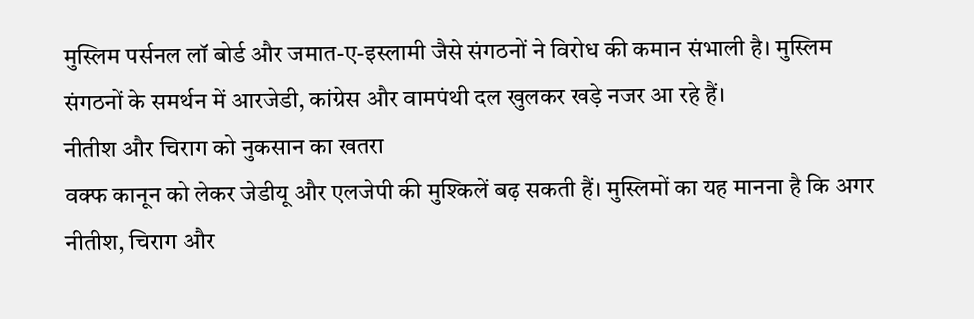मुस्लिम पर्सनल लॉ बोर्ड और जमात-ए-इस्लामी जैसे संगठनों ने विरोध की कमान संभाली है। मुस्लिम संगठनों के समर्थन में आरजेडी, कांग्रेस और वामपंथी दल खुलकर खड़े नजर आ रहे हैं।
नीतीश और चिराग को नुकसान का खतरा
वक्फ कानून को लेकर जेडीयू और एलजेपी की मुश्किलें बढ़ सकती हैं। मुस्लिमों का यह मानना है कि अगर नीतीश, चिराग और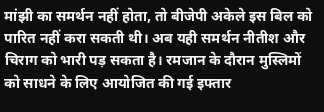मांझी का समर्थन नहीं होता, तो बीजेपी अकेले इस बिल को पारित नहीं करा सकती थी। अब यही समर्थन नीतीश और चिराग को भारी पड़ सकता है। रमजान के दौरान मुस्लिमों को साधने के लिए आयोजित की गई इफ्तार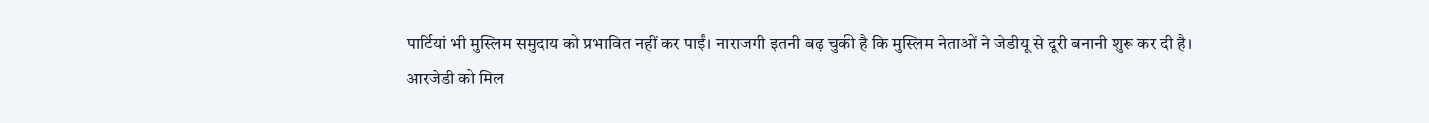पार्टियां भी मुस्लिम समुदाय को प्रभावित नहीं कर पाईं। नाराजगी इतनी बढ़ चुकी है कि मुस्लिम नेताओं ने जेडीयू से दूरी बनानी शुरू कर दी है।
आरजेडी को मिल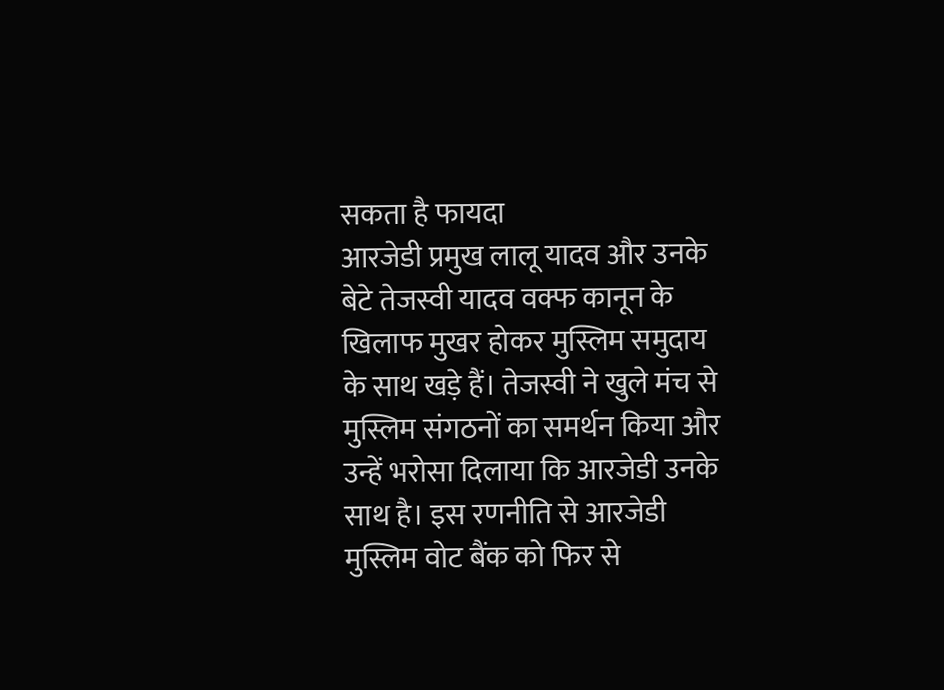सकता है फायदा
आरजेडी प्रमुख लालू यादव और उनके बेटे तेजस्वी यादव वक्फ कानून के खिलाफ मुखर होकर मुस्लिम समुदाय के साथ खड़े हैं। तेजस्वी ने खुले मंच से मुस्लिम संगठनों का समर्थन किया और उन्हें भरोसा दिलाया कि आरजेडी उनके साथ है। इस रणनीति से आरजेडी मुस्लिम वोट बैंक को फिर से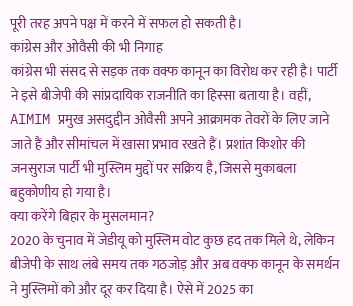पूरी तरह अपने पक्ष में करने में सफल हो सकती है।
कांग्रेस और ओवैसी की भी निगाह
कांग्रेस भी संसद से सड़क तक वक्फ कानून का विरोध कर रही है। पार्टी ने इसे बीजेपी की सांप्रदायिक राजनीति का हिस्सा बताया है। वहीं, AIMIM प्रमुख असदुद्दीन ओवैसी अपने आक्रामक तेवरों के लिए जाने जाते हैं और सीमांचल में खासा प्रभाव रखते हैं। प्रशांत किशोर की जनसुराज पार्टी भी मुस्लिम मुद्दों पर सक्रिय है, जिससे मुकाबला बहुकोणीय हो गया है।
क्या करेंगे बिहार के मुसलमान?
2020 के चुनाव में जेडीयू को मुस्लिम वोट कुछ हद तक मिले थे, लेकिन बीजेपी के साथ लंबे समय तक गठजोड़ और अब वक्फ कानून के समर्थन ने मुस्लिमों को और दूर कर दिया है। ऐसे में 2025 का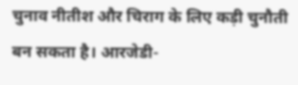चुनाव नीतीश और चिराग के लिए कड़ी चुनौती बन सकता है। आरजेडी-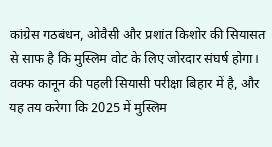कांग्रेस गठबंधन, ओवैसी और प्रशांत किशोर की सियासत से साफ है कि मुस्लिम वोट के लिए जोरदार संघर्ष होगा।
वक्फ कानून की पहली सियासी परीक्षा बिहार में है, और यह तय करेगा कि 2025 में मुस्लिम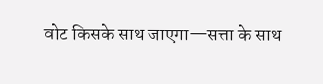वोट किसके साथ जाएगा—सत्ता के साथ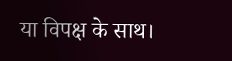या विपक्ष के साथ।